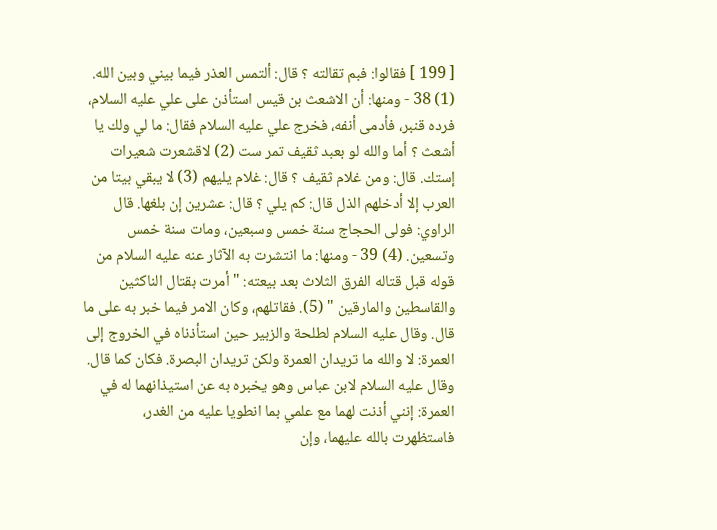[ 199 ] فقالوا: فبم تقالته ؟ قال: ألتمس العذر فيما بيني وبين الله. (1) 38 - ومنها: أن الاشعث بن قيس استأذن على علي عليه السلام، فرده قنبر، فأدمى أنفه، فخرج علي عليه السلام فقال: ما لي ولك يا أشعث ؟ أما والله لو بعبد ثقيف تمر ست (2) لاقشعرت شعيرات إستك. قال: ومن غلام ثقيف ؟ قال: غلام يليهم (3) لا يبقي بيتا من العرب إلا أدخلهم الذل قال: كم يلي ؟ قال: عشرين إن بلغها. قال الراوي: فولى الحجاج سنة خمس وسبعين، ومات سنة خمس وتسعين. (4) 39 - ومنها: ما انتشرت به الآثار عنه عليه السلام من قوله قبل قتاله الفرق الثلاث بعد بيعته: " أمرت بقتال الناكثين والقاسطين والمارقين " (5). فقاتلهم، وكان الامر فيما خبر به على ما قال. وقال عليه السلام لطلحة والزبير حين استأذناه في الخروج إلى العمرة: لا والله ما تريدان العمرة ولكن تريدان البصرة. فكان كما قال. وقال عليه السلام لابن عباس وهو يخبره به عن استيذانهما له في العمرة: إنني أذنت لهما مع علمي بما انطويا عليه من الغدر، فاستظهرت بالله عليهما، وإن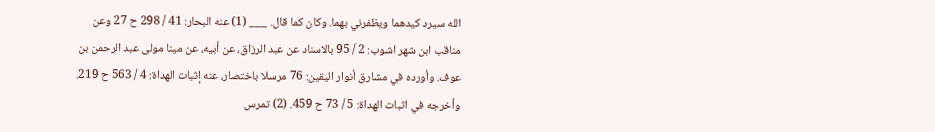الله سيرد كيدهما ويظفرني بهما. وكان كما قال. ___ (1) عنه البحار: 41 / 298 ح 27 وعن مناقب ابن شهر اشوب: 2 / 95 بالاسناد عن عبد الرزاق، عن أبيه، عن مينا مولى عبد الرحمن بن عوف. وأورده في مشارق أنوار اليقين: 76 مرسلا باختصار، عنه إثبات الهداة: 4 / 563 ح 219. وأخرجه في اثبات الهداة: 5 / 73 ح 459. (2) تمرس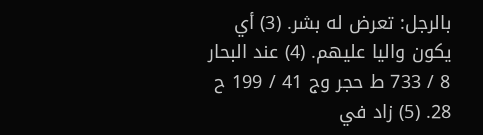بالرجل: تعرض له بشر. (3) أي يكون واليا عليهم. (4) عند البحار 8 / 733 ط حجر وج 41 / 199 ح 28. (5) زاد في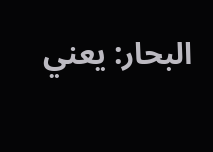البحار: يعني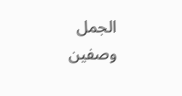الجمل وصفين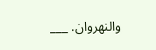والنهروان. ___